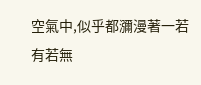空氣中,似乎都瀰漫著一若有若無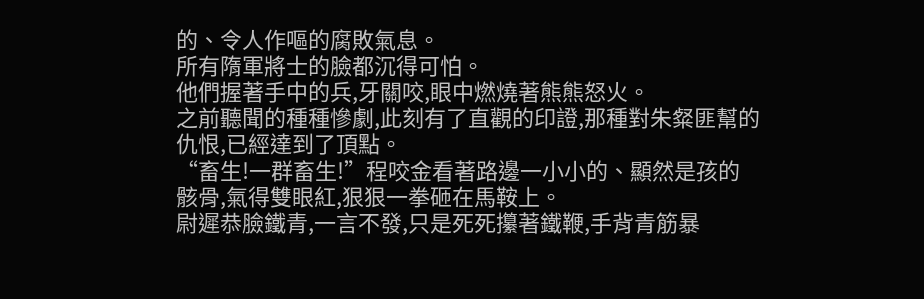的、令人作嘔的腐敗氣息。
所有隋軍將士的臉都沉得可怕。
他們握著手中的兵,牙關咬,眼中燃燒著熊熊怒火。
之前聽聞的種種慘劇,此刻有了直觀的印證,那種對朱粲匪幫的仇恨,已經達到了頂點。
“畜生!一群畜生!”程咬金看著路邊一小小的、顯然是孩的骸骨,氣得雙眼紅,狠狠一拳砸在馬鞍上。
尉遲恭臉鐵青,一言不發,只是死死攥著鐵鞭,手背青筋暴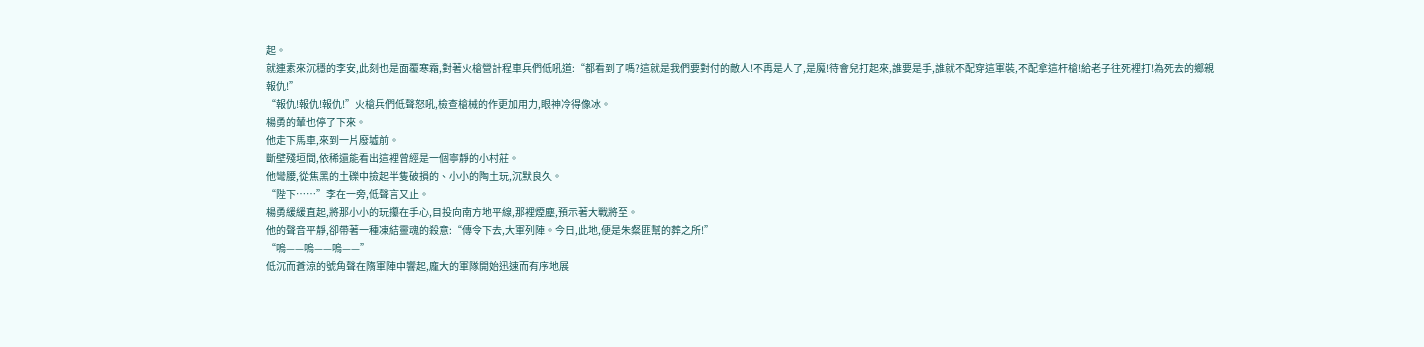起。
就連素來沉穩的李安,此刻也是面覆寒霜,對著火槍營計程車兵們低吼道:“都看到了嗎?這就是我們要對付的敵人!不再是人了,是魔!待會兒打起來,誰要是手,誰就不配穿這軍裝,不配拿這杆槍!給老子往死裡打!為死去的鄉親報仇!”
“報仇!報仇!報仇!”火槍兵們低聲怒吼,檢查槍械的作更加用力,眼神冷得像冰。
楊勇的輦也停了下來。
他走下馬車,來到一片廢墟前。
斷壁殘垣間,依稀還能看出這裡曾經是一個寧靜的小村莊。
他彎腰,從焦黑的土礫中撿起半隻破損的、小小的陶土玩,沉默良久。
“陛下……”李在一旁,低聲言又止。
楊勇緩緩直起,將那小小的玩攥在手心,目投向南方地平線,那裡煙塵,預示著大戰將至。
他的聲音平靜,卻帶著一種凍結靈魂的殺意:“傳令下去,大軍列陣。今日,此地,便是朱粲匪幫的葬之所!”
“嗚——嗚——嗚——”
低沉而蒼涼的號角聲在隋軍陣中響起,龐大的軍隊開始迅速而有序地展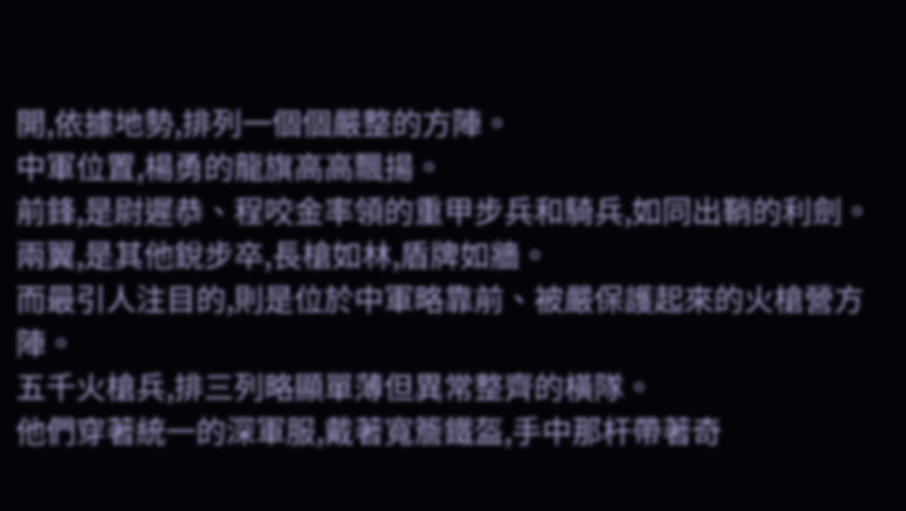開,依據地勢,排列一個個嚴整的方陣。
中軍位置,楊勇的龍旗高高飄揚。
前鋒,是尉遲恭、程咬金率領的重甲步兵和騎兵,如同出鞘的利劍。
兩翼,是其他銳步卒,長槍如林,盾牌如牆。
而最引人注目的,則是位於中軍略靠前、被嚴保護起來的火槍營方陣。
五千火槍兵,排三列略顯單薄但異常整齊的橫隊。
他們穿著統一的深軍服,戴著寬簷鐵盔,手中那杆帶著奇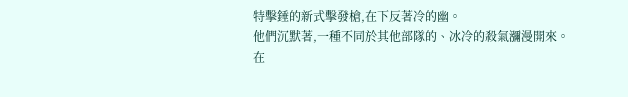特擊錘的新式擊發槍,在下反著冷的幽。
他們沉默著,一種不同於其他部隊的、冰冷的殺氣瀰漫開來。
在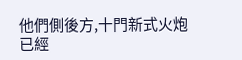他們側後方,十門新式火炮已經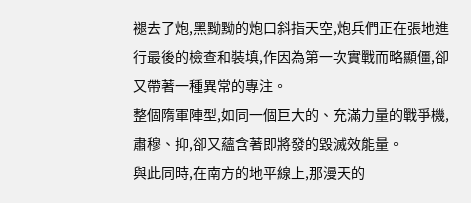褪去了炮,黑黝黝的炮口斜指天空,炮兵們正在張地進行最後的檢查和裝填,作因為第一次實戰而略顯僵,卻又帶著一種異常的專注。
整個隋軍陣型,如同一個巨大的、充滿力量的戰爭機,肅穆、抑,卻又蘊含著即將發的毀滅效能量。
與此同時,在南方的地平線上,那漫天的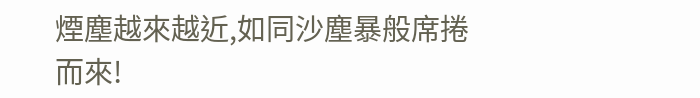煙塵越來越近,如同沙塵暴般席捲而來!